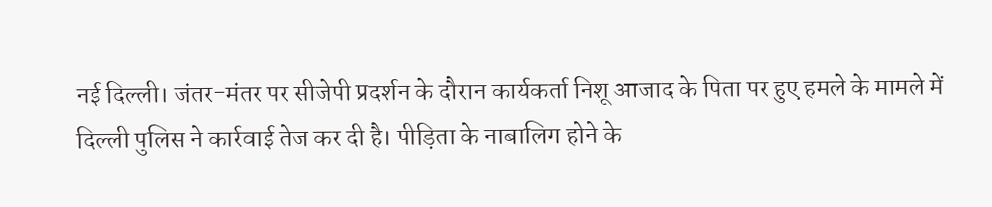नई दिल्ली। जंतर-मंतर पर सीजेपी प्रदर्शन के दौरान कार्यकर्ता निशू आजाद के पिता पर हुए हमले के मामले में दिल्ली पुलिस ने कार्रवाई तेज कर दी है। पीड़िता के नाबालिग होने के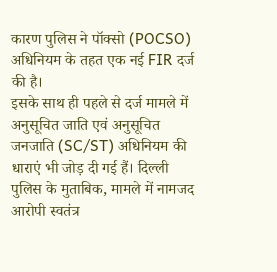कारण पुलिस ने पॉक्सो (POCSO) अधिनियम के तहत एक नई FIR दर्ज की है।
इसके साथ ही पहले से दर्ज मामले में अनुसूचित जाति एवं अनुसूचित जनजाति (SC/ST) अधिनियम की धाराएं भी जोड़ दी गई हैं। दिल्ली पुलिस के मुताबिक, मामले में नामजद आरोपी स्वतंत्र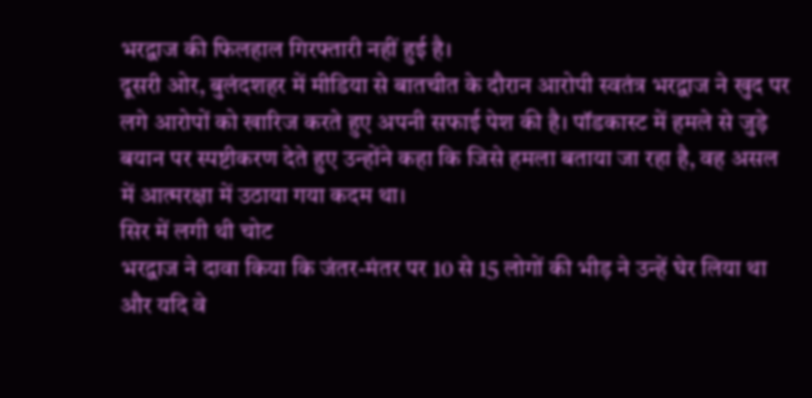भरद्वाज की फिलहाल गिरफ्तारी नहीं हुई है।
दूसरी ओर, बुलंदशहर में मीडिया से बातचीत के दौरान आरोपी स्वतंत्र भरद्वाज ने खुद पर लगे आरोपों को खारिज करते हुए अपनी सफाई पेश की है। पॉडकास्ट में हमले से जुड़े बयान पर स्पष्टीकरण देते हुए उन्होंने कहा कि जिसे हमला बताया जा रहा है, वह असल में आत्मरक्षा में उठाया गया कदम था।
सिर में लगी थी चोट
भरद्वाज ने दावा किया कि जंतर-मंतर पर 10 से 15 लोगों की भीड़ ने उन्हें घेर लिया था और यदि वे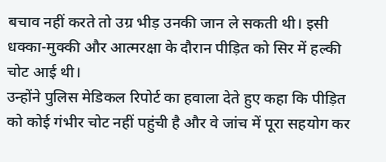बचाव नहीं करते तो उग्र भीड़ उनकी जान ले सकती थी। इसी धक्का-मुक्की और आत्मरक्षा के दौरान पीड़ित को सिर में हल्की चोट आई थी।
उन्होंने पुलिस मेडिकल रिपोर्ट का हवाला देते हुए कहा कि पीड़ित को कोई गंभीर चोट नहीं पहुंची है और वे जांच में पूरा सहयोग कर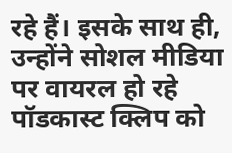रहे हैं। इसके साथ ही, उन्होंने सोशल मीडिया पर वायरल हो रहे पॉडकास्ट क्लिप को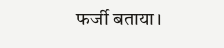फर्जी बताया।